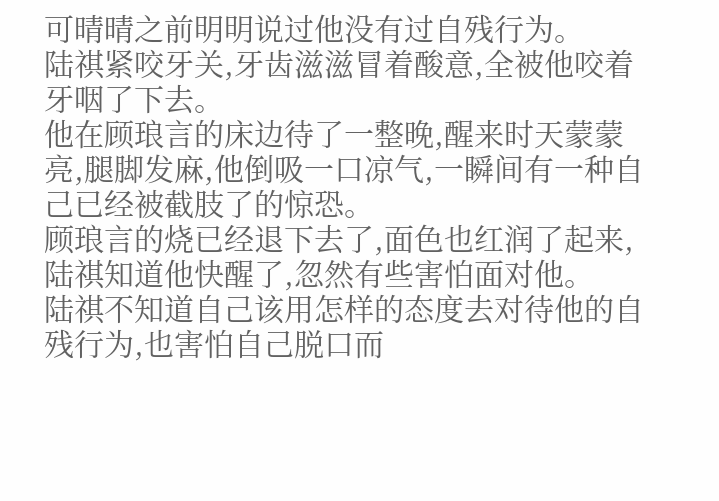可晴晴之前明明说过他没有过自残行为。
陆祺紧咬牙关,牙齿滋滋冒着酸意,全被他咬着牙咽了下去。
他在顾琅言的床边待了一整晚,醒来时天蒙蒙亮,腿脚发麻,他倒吸一口凉气,一瞬间有一种自己已经被截肢了的惊恐。
顾琅言的烧已经退下去了,面色也红润了起来,陆祺知道他快醒了,忽然有些害怕面对他。
陆祺不知道自己该用怎样的态度去对待他的自残行为,也害怕自己脱口而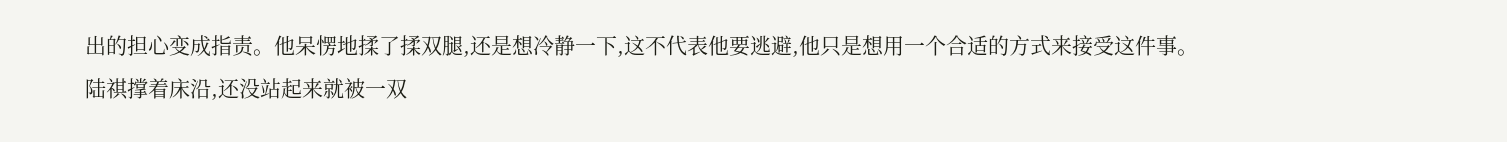出的担心变成指责。他呆愣地揉了揉双腿,还是想冷静一下,这不代表他要逃避,他只是想用一个合适的方式来接受这件事。
陆祺撑着床沿,还没站起来就被一双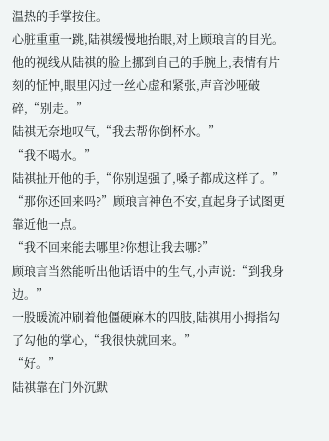温热的手掌按住。
心脏重重一跳,陆祺缓慢地抬眼,对上顾琅言的目光。
他的视线从陆祺的脸上挪到自己的手腕上,表情有片刻的怔忡,眼里闪过一丝心虚和紧张,声音沙哑破碎,“别走。”
陆祺无奈地叹气,“我去帮你倒杯水。”
“我不喝水。”
陆祺扯开他的手,“你别逞强了,嗓子都成这样了。”
“那你还回来吗?”顾琅言神色不安,直起身子试图更靠近他一点。
“我不回来能去哪里?你想让我去哪?”
顾琅言当然能听出他话语中的生气,小声说:“到我身边。”
一股暖流冲刷着他僵硬麻木的四肢,陆祺用小拇指勾了勾他的掌心,“我很快就回来。”
“好。”
陆祺靠在门外沉默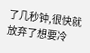了几秒钟,很快就放弃了想要冷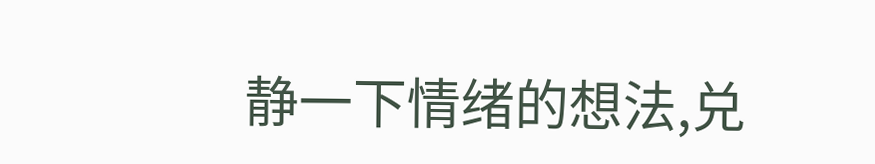静一下情绪的想法,兑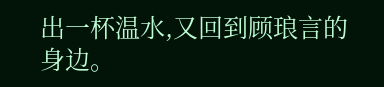出一杯温水,又回到顾琅言的身边。